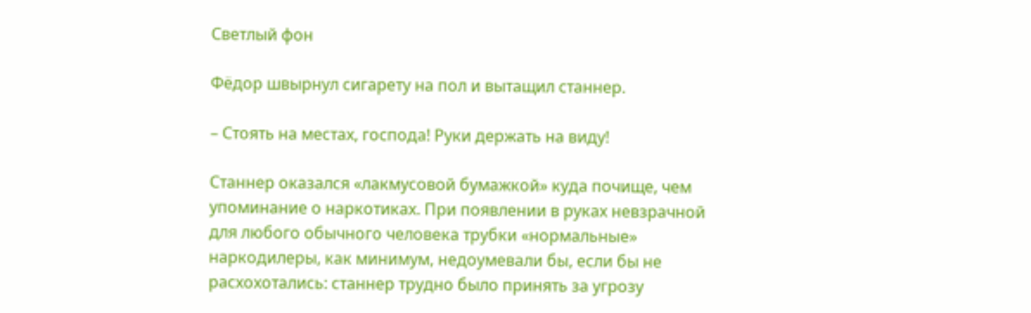Светлый фон

Фёдор швырнул сигарету на пол и вытащил станнер.

– Стоять на местах, господа! Руки держать на виду!

Станнер оказался «лакмусовой бумажкой» куда почище, чем упоминание о наркотиках. При появлении в руках невзрачной для любого обычного человека трубки «нормальные» наркодилеры, как минимум, недоумевали бы, если бы не расхохотались: станнер трудно было принять за угрозу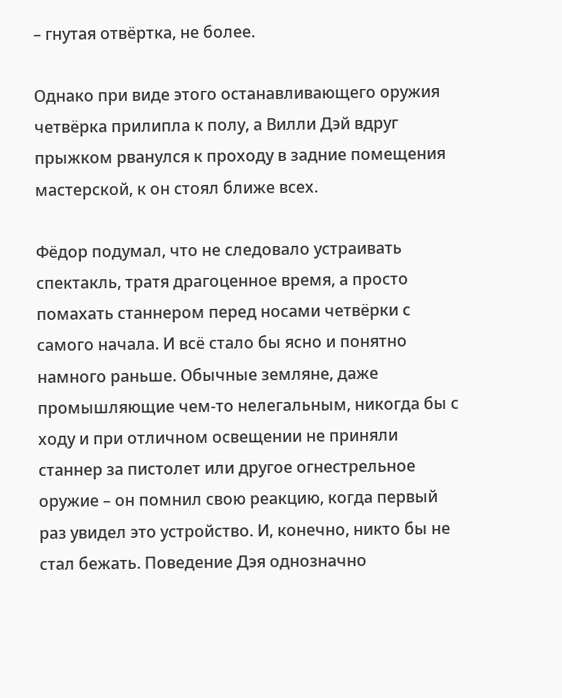– гнутая отвёртка, не более.

Однако при виде этого останавливающего оружия четвёрка прилипла к полу, а Вилли Дэй вдруг прыжком рванулся к проходу в задние помещения мастерской, к он стоял ближе всех.

Фёдор подумал, что не следовало устраивать спектакль, тратя драгоценное время, а просто помахать станнером перед носами четвёрки с самого начала. И всё стало бы ясно и понятно намного раньше. Обычные земляне, даже промышляющие чем-то нелегальным, никогда бы с ходу и при отличном освещении не приняли станнер за пистолет или другое огнестрельное оружие – он помнил свою реакцию, когда первый раз увидел это устройство. И, конечно, никто бы не стал бежать. Поведение Дэя однозначно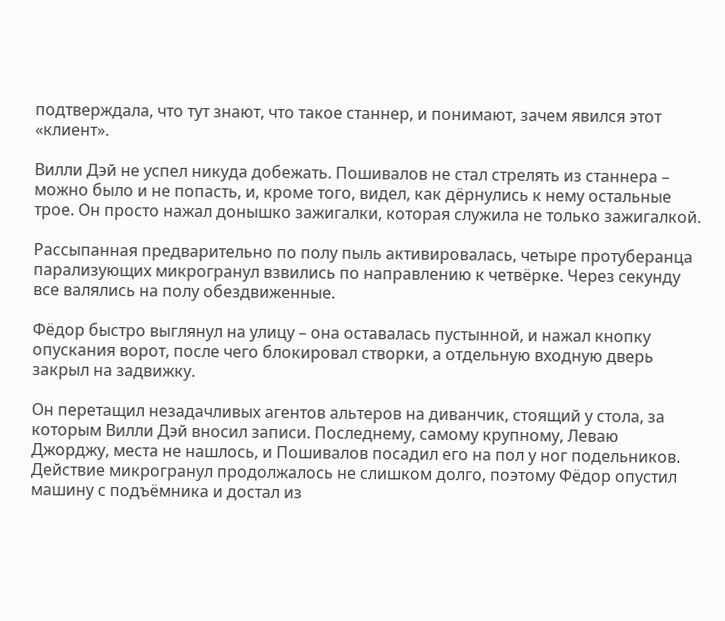подтверждала, что тут знают, что такое станнер, и понимают, зачем явился этот «клиент».

Вилли Дэй не успел никуда добежать. Пошивалов не стал стрелять из станнера – можно было и не попасть, и, кроме того, видел, как дёрнулись к нему остальные трое. Он просто нажал донышко зажигалки, которая служила не только зажигалкой.

Рассыпанная предварительно по полу пыль активировалась, четыре протуберанца парализующих микрогранул взвились по направлению к четвёрке. Через секунду все валялись на полу обездвиженные.

Фёдор быстро выглянул на улицу – она оставалась пустынной, и нажал кнопку опускания ворот, после чего блокировал створки, а отдельную входную дверь закрыл на задвижку.

Он перетащил незадачливых агентов альтеров на диванчик, стоящий у стола, за которым Вилли Дэй вносил записи. Последнему, самому крупному, Леваю Джорджу, места не нашлось, и Пошивалов посадил его на пол у ног подельников. Действие микрогранул продолжалось не слишком долго, поэтому Фёдор опустил машину с подъёмника и достал из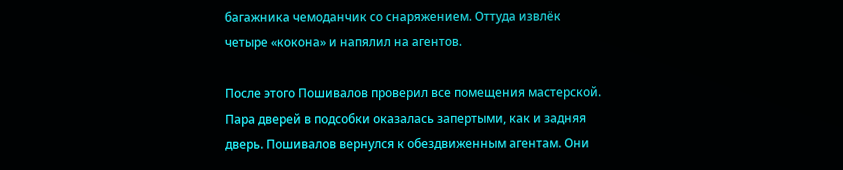багажника чемоданчик со снаряжением. Оттуда извлёк четыре «кокона» и напялил на агентов.

После этого Пошивалов проверил все помещения мастерской. Пара дверей в подсобки оказалась запертыми, как и задняя дверь. Пошивалов вернулся к обездвиженным агентам. Они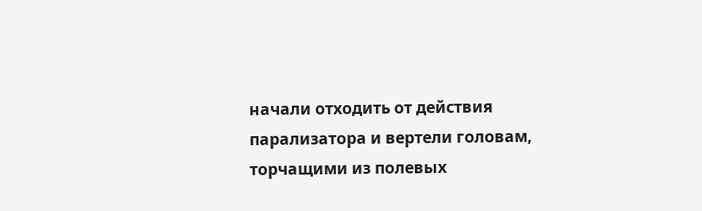начали отходить от действия парализатора и вертели головам, торчащими из полевых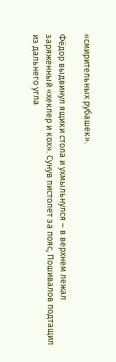«смирительных рубашек».

Фёдор выдвинул ящики стола и ухмыльнулся – в верхнем лежал заряженный «хеклер и кох». Сунув пистолет за пояс, Пошивалов подтащил из дальнего угла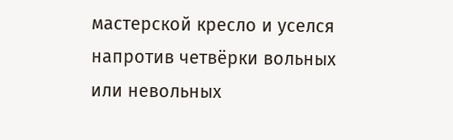мастерской кресло и уселся напротив четвёрки вольных или невольных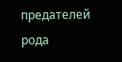предателей рода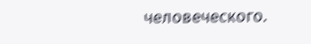человеческого.